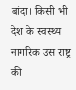बांदा। किसी भी देश के स्वस्थ्य नागरिक उस राष्ट्र की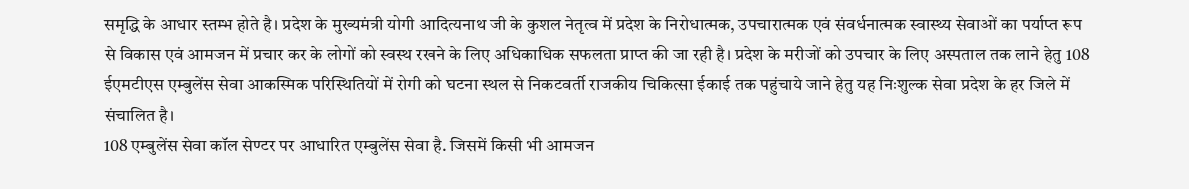समृद्धि के आधार स्तम्भ होते है। प्रदेश के मुख्यमंत्री योगी आदित्यनाथ जी के कुशल नेतृत्व में प्रदेश के निरोधात्मक, उपचारात्मक एवं संवर्धनात्मक स्वास्थ्य सेवाओं का पर्याप्त रूप से विकास एवं आमजन में प्रचार कर के लोगों को स्वस्थ रखने के लिए अधिकाधिक सफलता प्राप्त की जा रही है। प्रदेश के मरीजों को उपचार के लिए अस्पताल तक लाने हेतु 108 ईएमटीएस एम्बुलेंस सेवा आकस्मिक परिस्थितियों में रोगी को घटना स्थल से निकटवर्ती राजकीय चिकित्सा ईकाई तक पहुंचाये जाने हेतु यह निःशुल्क सेवा प्रदेश के हर जिले में संचालित है।
108 एम्बुलेंस सेवा कॉल सेण्टर पर आधारित एम्बुलेंस सेवा है. जिसमें किसी भी आमजन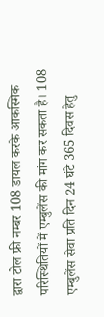द्वारा टोल फ्री नम्बर 108 डायल करके आकस्मिक परिस्थितियों में एम्बुलेंस की मांग कर सकता है। 108 एम्बुलेंस सेवा प्रति दिन 24 घंटे 365 दिवस हेतु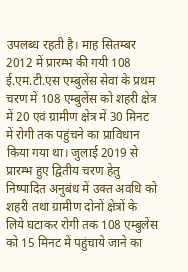उपलब्ध रहती है। माह सितम्बर 2012 में प्रारम्भ की गयी 108 ई.एम.टी.एस एम्बुलेंस सेवा के प्रथम चरण में 108 एम्बुलेंस को शहरी क्षेत्र में 20 एवं ग्रामीण क्षेत्र में 30 मिनट में रोगी तक पहुंचने का प्राविधान किया गया था। जुलाई 2019 से प्रारम्भ हुए द्वितीय चरण हेतु निष्पादित अनुबंध में उक्त अवधि को शहरी तथा ग्रामीण दोनों क्षेत्रों के लिये घटाकर रोगी तक 108 एम्बुलेंस को 15 मिनट में पहुंचाये जाने का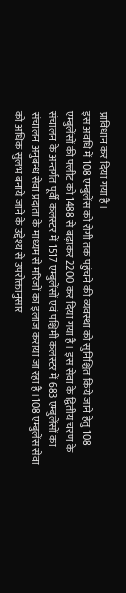प्राविधान कर दिया गया है।
इस अवधि में 108 एम्बुलेंस को रोगी तक पहुंचने की व्यवस्था को सुनिश्चित किये जाने हेतु 108 एम्बुलेंसों की फ्लीट को 1488 से बढ़ाकर 2200 कर दिया गया है। इस सेवा के द्वितीय चरण के संचालन के अन्तर्गत पूर्वी कलस्टर में 1517 एम्बुलेंसों एवं पश्चिमी कलस्टर में 683 एम्बुलेंसों का संचालन अनुबन्ध सेवा प्रदाता के माध्यम से मरिजों का इलाज कराया जा रहा है।108 एम्बुलेंस सेवा को अधिक सुलभ बनाये जाने के उद्देश्य से उपरोक्तानुसार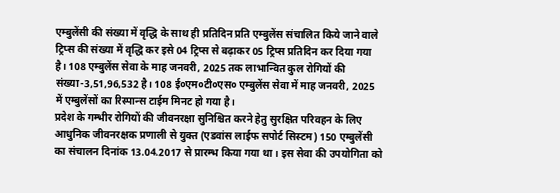एम्बुलेंसी की संख्या में वृद्धि के साथ ही प्रतिदिन प्रति एम्बुलेंस संचालित किये जाने वाले ट्रिप्स की संख्या में वृद्धि कर इसे 04 ट्रिप्स से बढ़ाकर 05 ट्रिप्स प्रतिदिन कर दिया गया है। 108 एम्बुलेंस सेवा के माह जनवरी, 2025 तक लाभान्वित कुल रोगियों की संख्या-3,51,96,532 है। 108 ई०एम०टी०एस० एम्बुलेंस सेवा में माह जनवरी, 2025 में एम्बुलेंसों का रिस्पान्स टाईम मिनट हो गया है।
प्रदेश के गम्भीर रोगियों की जीवनरक्षा सुनिश्चित करने हेतु सुरक्षित परिवहन के लिए आधुनिक जीवनरक्षक प्रणाली से युक्त (एडवांस लाईफ सपोर्ट सिस्टम) 150 एम्बुलेंसी का संचालन दिनांक 13.04.2017 से प्रारम्भ किया गया था। इस सेवा की उपयोगिता को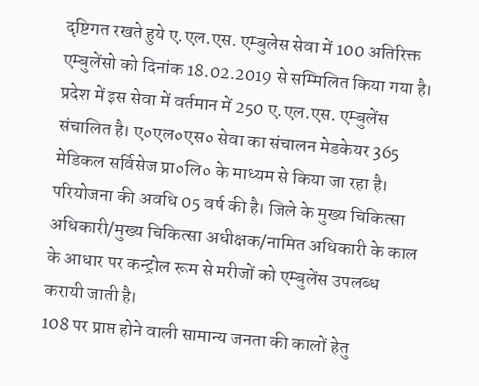दृष्टिगत रखते हुये ए.एल.एस. एम्बुलेस सेवा में 100 अतिरिक्त एम्बुलेंसो को दिनांक 18.02.2019 से सम्मिलित किया गया है। प्रदेश में इस सेवा में वर्तमान में 250 ए.एल.एस. एम्बुलेंस संचालित है। ए०एल०एस० सेवा का संचालन मेडकेयर 365 मेडिकल सर्विसेज प्रा०लि० के माध्यम से किया जा रहा है। परियोजना की अवधि 05 वर्ष की है। जिले के मुख्य चिकित्सा अधिकारी/मुख्य चिकित्सा अधीक्षक/नामित अधिकारी के काल के आधार पर कन्ट्रोल रूम से मरीजों को एम्बुलेंस उपलब्ध करायी जाती है।
108 पर प्राप्त होने वाली सामान्य जनता की कालों हेतु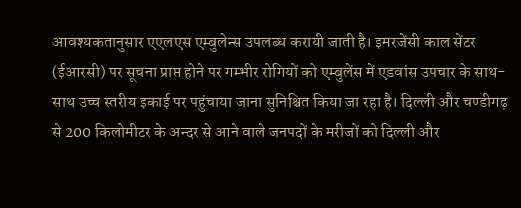आवश्यकतानुसार एएलएस एम्बुलेन्स उपलब्ध करायी जाती है। इमरजेंसी काल सेंटर (ईआरसी) पर सूचना प्राप्त होने पर गम्भीर रोगियों को एम्बुलेंस में एडवांस उपचार के साथ-साथ उच्च स्तरीय इकाई पर पहुंचाया जाना सुनिश्चित किया जा रहा है। दिल्ली और चण्डीगढ़ से 200 किलोमीटर के अन्दर से आने वाले जनपदों के मरीजों को दिल्ली और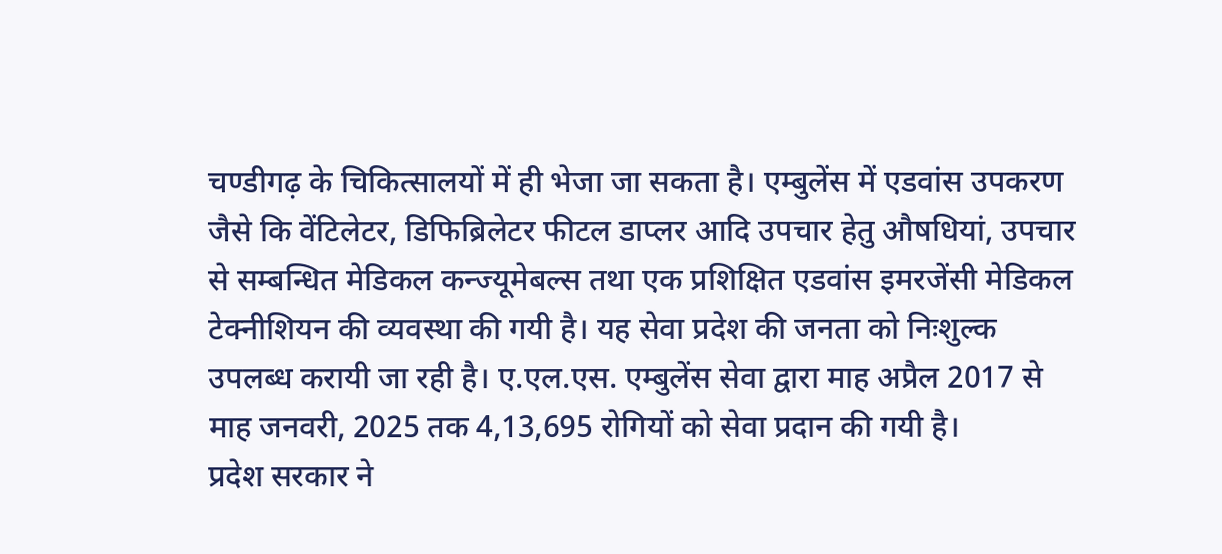चण्डीगढ़ के चिकित्सालयों में ही भेजा जा सकता है। एम्बुलेंस में एडवांस उपकरण जैसे कि वेंटिलेटर, डिफिब्रिलेटर फीटल डाप्लर आदि उपचार हेतु औषधियां, उपचार से सम्बन्धित मेडिकल कन्ज्यूमेबल्स तथा एक प्रशिक्षित एडवांस इमरजेंसी मेडिकल टेक्नीशियन की व्यवस्था की गयी है। यह सेवा प्रदेश की जनता को निःशुल्क उपलब्ध करायी जा रही है। ए.एल.एस. एम्बुलेंस सेवा द्वारा माह अप्रैल 2017 से माह जनवरी, 2025 तक 4,13,695 रोगियों को सेवा प्रदान की गयी है।
प्रदेश सरकार ने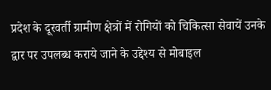प्रदेश के दूरवर्ती ग्रामीण क्षेत्रों में रोगियों को चिकित्सा सेवायें उनके द्वार पर उपलब्ध कराये जाने के उद्देश्य से मोबाइल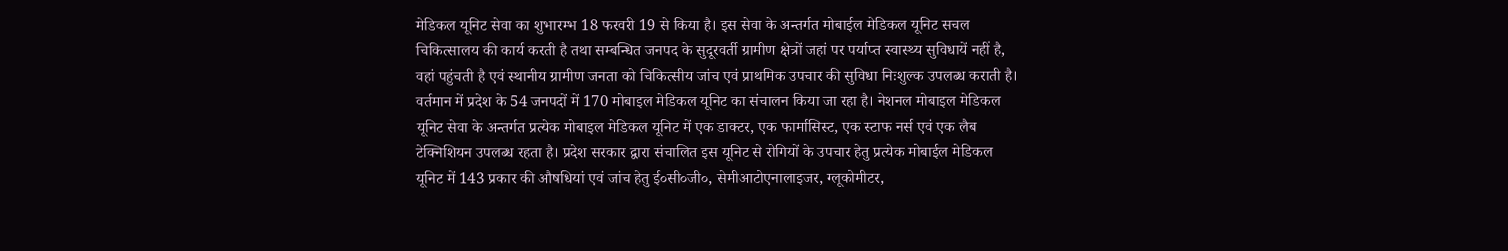मेडिकल यूनिट सेवा का शुभारम्भ 18 फरवरी 19 से किया है। इस सेवा के अन्तर्गत मोबाईल मेडिकल यूनिट सचल चिकित्सालय की कार्य करती है तथा सम्बन्धित जनपद के सुदूरवर्ती ग्रामीण क्षेत्रों जहां पर पर्याप्त स्वास्थ्य सुविधायें नहीं है, वहां पहुंचती है एवं स्थानीय ग्रामीण जनता को चिकित्सीय जांच एवं प्राथमिक उपचार की सुविधा निःशुल्क उपलब्ध कराती है। वर्तमान में प्रदेश के 54 जनपदों में 170 मोबाइल मेडिकल यूनिट का संचालन किया जा रहा है। नेशनल मोबाइल मेडिकल यूनिट सेवा के अन्तर्गत प्रत्येक मोबाइल मेडिकल यूनिट में एक डाक्टर, एक फार्मासिस्ट, एक स्टाफ नर्स एवं एक लैब टेक्निशियन उपलब्ध रहता है। प्रदेश सरकार द्वारा संचालित इस यूनिट से रोगियों के उपचार हेतु प्रत्येक मोबाईल मेडिकल यूनिट में 143 प्रकार की औषधियां एवं जांच हेतु ई०सी०जी०, सेमीआटोएनालाइजर, ग्लूकोमीटर,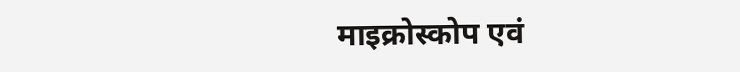माइक्रोस्कोप एवं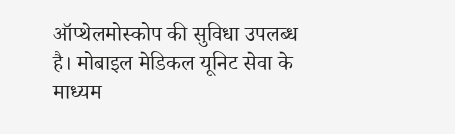ऑप्थेलमोस्कोप की सुविधा उपलब्ध है। मोबाइल मेडिकल यूनिट सेवा के माध्यम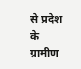से प्रदेश के ग्रामीण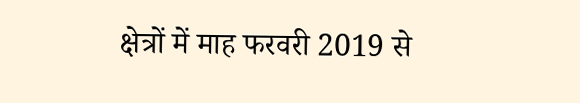क्षेत्रों में माह फरवरी 2019 से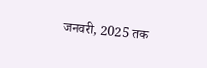जनवरी, 2025 तक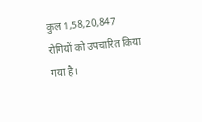कुल 1,58,20,847 रोगियों को उपचारित किया गया है।